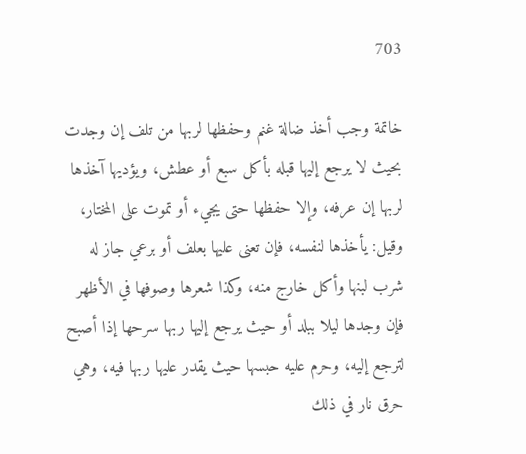703

خاتمة وجب أخذ ضالة غنم وحفظها لربها من تلف إن وجدت بحيث لا يرجع إليها قبله بأكل سبع أو عطش، ويؤديها آخذها لربها إن عرفه، وإلا حفظها حتى يجيء أو تموت على المختار، وقيل: يأخذها لنفسه، فإن تعنى عليها بعلف أو برعي جاز له شرب لبنها وأكل خارج منه، وكذا شعرها وصوفها في الأظهر فإن وجدها ليلا ببلد أو حيث يرجع إليها ربها سرحها إذا أصبح لترجع إليه، وحرم عليه حبسها حيث يقدر عليها ربها فيه، وهي حرق نار في ذلك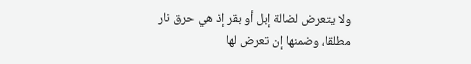ولا يتعرض لضالة إبل أو بقر إذ هي حرق نار مطلقا، وضمنها إن تعرض لها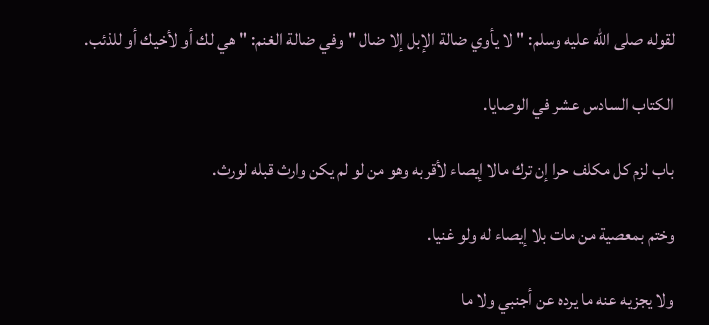لقوله صلى الله عليه وسلم: " لا يأوي ضالة الإبل إلا ضال " وفي ضالة الغنم: " هي لك أو لأخيك أو للذئب.

الكتاب السادس عشر في الوصايا.

باب لزم كل مكلف حرا إن ترك مالا إيصاء لأقربه وهو من لو لم يكن وارث قبله لورث.

وختم بمعصية من مات بلا إيصاء له ولو غنيا.

ولا يجزيه عنه ما يرده عن أجنبي ولا ما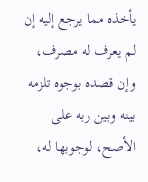يأخذه مما يرجع إليه إن لم يعرف له مصرف، وإن قصده بوجوه تلزمه بينه وبين ربه على الأصح، لوجوبها له،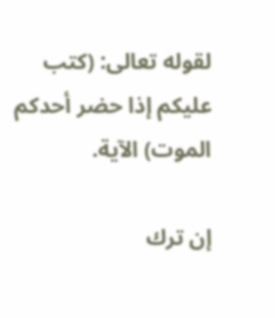لقوله تعالى: (كتب عليكم إذا حضر أحدكم الموت) الآية.

إن ترك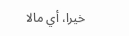خيرا، أي مالا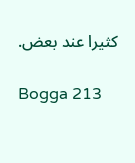كثيرا عند بعض.

Bogga 213